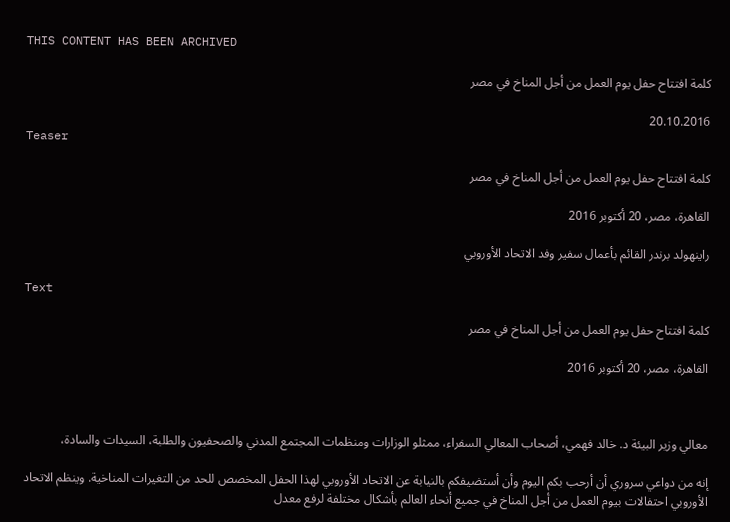THIS CONTENT HAS BEEN ARCHIVED

كلمة افتتاح حفل يوم العمل من أجل المناخ في مصر

20.10.2016
Teaser

كلمة افتتاح حفل يوم العمل من أجل المناخ في مصر

القاهرة، مصر، 20 أكتوبر 2016

راينهولد برندر القائم بأعمال سفير وفد الاتحاد الأوروبي

Text

كلمة افتتاح حفل يوم العمل من أجل المناخ في مصر

القاهرة، مصر، 20 أكتوبر 2016



معالي وزير البيئة د. خالد فهمي، أصحاب المعالي السفراء، ممثلو الوزارات ومنظمات المجتمع المدني والصحفيون والطلبة، السيدات والسادة،

إنه من دواعي سروري أن أرحب بكم اليوم وأن أستضيفكم بالنيابة عن الاتحاد الأوروبي لهذا الحفل المخصص للحد من التغيرات المناخية. وينظم الاتحاد الأوروبي احتفالات بيوم العمل من أجل المناخ في جميع أنحاء العالم بأشكال مختلفة لرفع معدل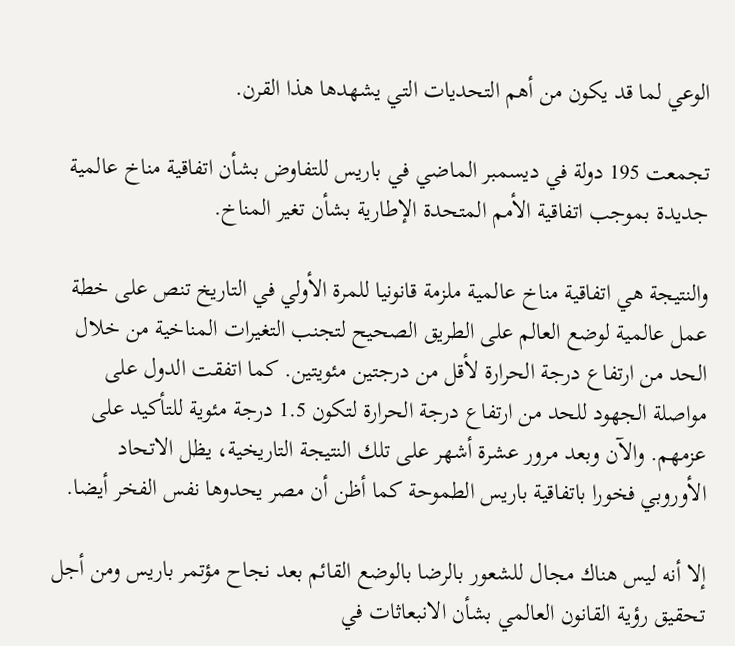الوعي لما قد يكون من أهم التحديات التي يشهدها هذا القرن.

تجمعت 195 دولة في ديسمبر الماضي في باريس للتفاوض بشأن اتفاقية مناخ عالمية جديدة بموجب اتفاقية الأمم المتحدة الإطارية بشأن تغير المناخ.

والنتيجة هي اتفاقية مناخ عالمية ملزمة قانونيا للمرة الأولي في التاريخ تنص على خطة عمل عالمية لوضع العالم على الطريق الصحيح لتجنب التغيرات المناخية من خلال الحد من ارتفاع درجة الحرارة لأقل من درجتين مئويتين. كما اتفقت الدول على مواصلة الجهود للحد من ارتفاع درجة الحرارة لتكون 1.5 درجة مئوية للتأكيد على عزمهم. والآن وبعد مرور عشرة أشهر على تلك النتيجة التاريخية، يظل الاتحاد الأوروبي فخورا باتفاقية باريس الطموحة كما أظن أن مصر يحدوها نفس الفخر أيضا.

إلا أنه ليس هناك مجال للشعور بالرضا بالوضع القائم بعد نجاح مؤتمر باريس ومن أجل تحقيق رؤية القانون العالمي بشأن الانبعاثات في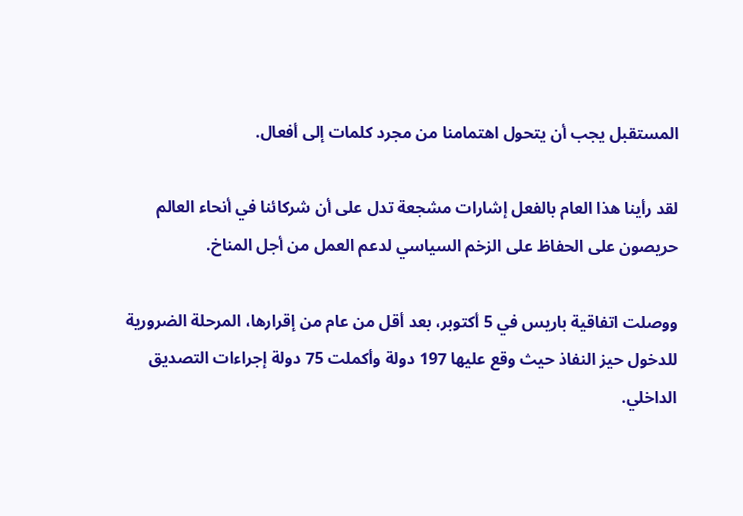المستقبل يجب أن يتحول اهتمامنا من مجرد كلمات إلى أفعال.

لقد رأينا هذا العام بالفعل إشارات مشجعة تدل على أن شركائنا في أنحاء العالم حريصون على الحفاظ على الزخم السياسي لدعم العمل من أجل المناخ.

ووصلت اتفاقية باريس في 5 أكتوبر، بعد أقل من عام من إقرارها، المرحلة الضرورية للدخول حيز النفاذ حيث وقع عليها 197 دولة وأكملت 75 دولة إجراءات التصديق الداخلي.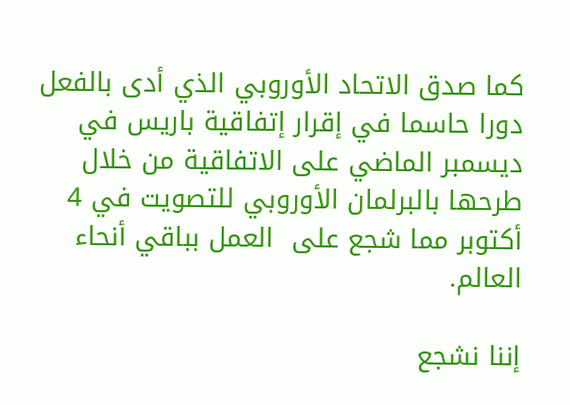كما صدق الاتحاد الأوروبي الذي أدى بالفعل دورا حاسما في إقرار إتفاقية باريس في ديسمبر الماضي على الاتفاقية من خلال طرحها بالبرلمان الأوروبي للتصويت في 4 أكتوبر مما شجع على  العمل بباقي أنحاء العالم.

إننا نشجع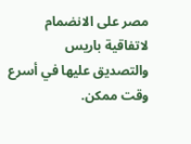مصر على الانضمام لاتفاقية باريس والتصديق عليها في أسرع وقت ممكن.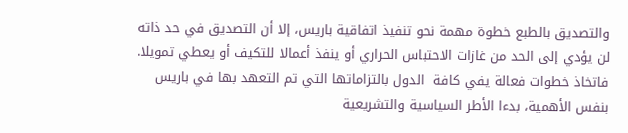والتصديق بالطبع خطوة مهمة نحو تنفيذ اتفاقية باريس، إلا أن التصديق في حد ذاته لن يؤدي إلى الحد من غازات الاحتباس الحراري أو ينفذ أعمالا للتكيف أو يعطي تمويلا. فاتخاذ خطوات فعالة يفي كافة  الدول بالتزاماتها التي تم التعهد بها في باريس بنفس الأهمية، بدءا الأطر السياسية والتشريعية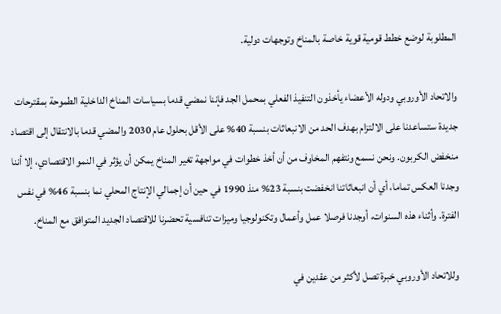المطلوبة لوضع خطط قومية قوية خاصة بالمناخ وتوجهات دولية.

والاتحاد الأوروبي ودوله الأعضاء يأخذون التنفيذ الفعلي بمحمل الجد فإننا نمضي قدما بسياسات المناخ الداخلية الطموحة بمقترحات جديدة ستساعدنا على الالتزام بهدف الحد من الانبعاثات بنسبة 40% على الأقل بحلول عام 2030 والمضي قدما بالانتقال إلى اقتصاد منخفض الكربون. ونحن نسمع ونتفهم المخاوف من أن أخذ خطوات في مواجهة تغير المناخ يمكن أن يؤثر في النمو الاقتصادي، إلا أننا وجدنا العكس تماما، أي أن انبعاثاتنا انخفضت بنسبة 23% منذ 1990 في حين أن إجمالي الإنتاج المحلي نما بنسبة 46% في نفس الفترة. وأثناء هذه السنوات، أوجدنا فرصلا عمل وأعمال وتكنولوجيا وميزات تنافسية تحضرنا للاقتصاد الجديد المتوافق مع المناخ.

وللاتحاد الأوروبي خبرة تصل لأكثر من عقدين في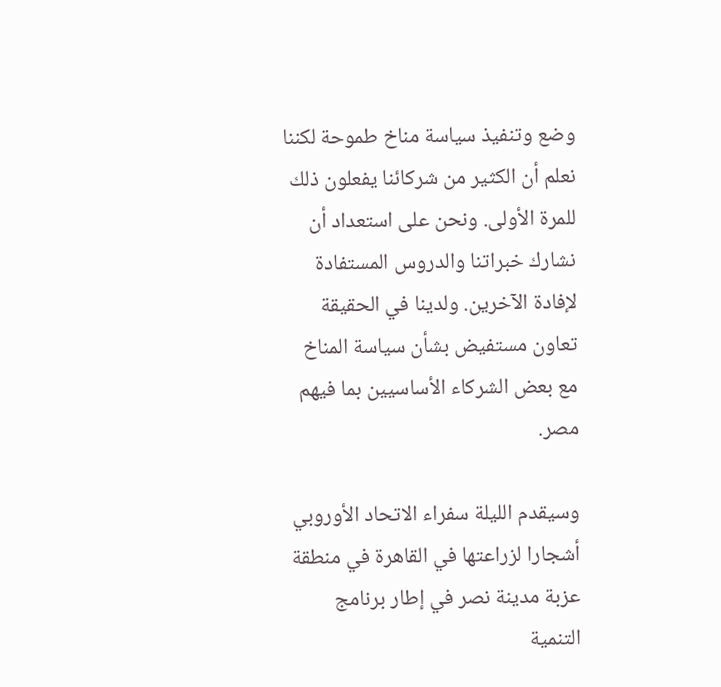وضع وتنفيذ سياسة مناخ طموحة لكننا نعلم أن الكثير من شركائنا يفعلون ذلك للمرة الأولى. ونحن على استعداد أن نشارك خبراتنا والدروس المستفادة لإفادة الآخرين. ولدينا في الحقيقة تعاون مستفيض بشأن سياسة المناخ مع بعض الشركاء الأساسيين بما فيهم مصر.

وسيقدم الليلة سفراء الاتحاد الأوروبي أشجارا لزراعتها في القاهرة في منطقة عزبة مدينة نصر في إطار برنامج التنمية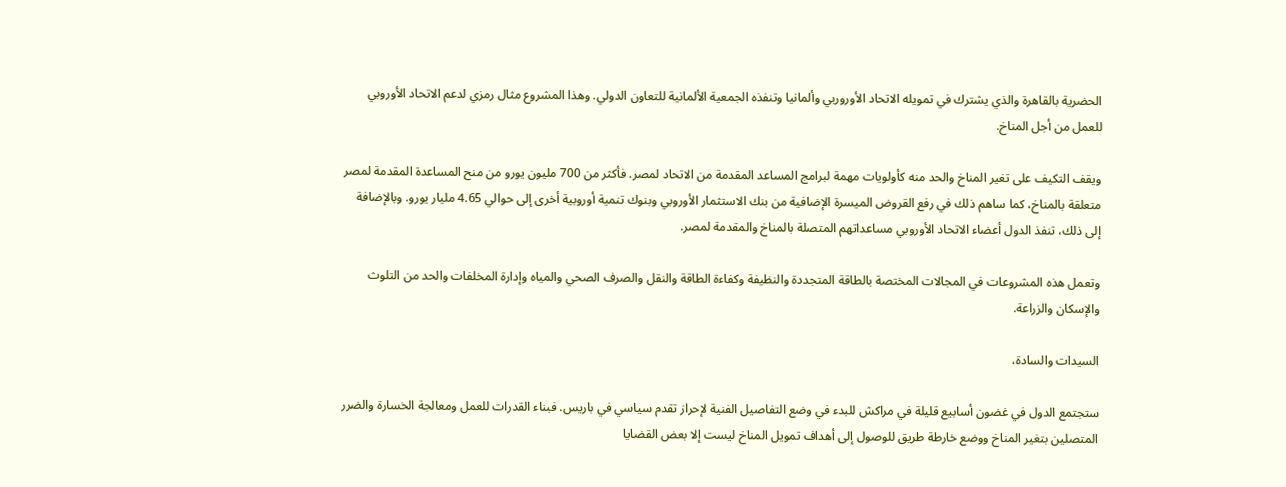الحضرية بالقاهرة والذي يشترك في تمويله الاتحاد الأوروربي وألمانيا وتنفذه الجمعية الألمانية للتعاون الدولي. وهذا المشروع مثال رمزي لدعم الاتحاد الأوروبي للعمل من أجل المناخ.

ويقف التكيف على تغير المناخ والحد منه كأولويات مهمة لبرامج المساعد المقدمة من الاتحاد لمصر. فأكثر من 700 مليون يورو من منح المساعدة المقدمة لمصر متعلقة بالمناخ، كما ساهم ذلك في رفع القروض الميسرة الإضافية من بنك الاستثمار الأوروبي وبنوك تنمية أوروبية أخرى إلى حوالي 4.65 مليار يورو. وبالإضافة إلى ذلك، تنفذ الدول أعضاء الاتحاد الأوروبي مساعداتهم المتصلة بالمناخ والمقدمة لمصر.

وتعمل هذه المشروعات في المجالات المختصة بالطاقة المتجددة والنظيفة وكفاءة الطاقة والنقل والصرف الصحي والمياه وإدارة المخلفات والحد من التلوث والإسكان والزراعة.

السيدات والسادة،

ستجتمع الدول في غضون أسابيع قليلة في مراكش للبدء في وضع التفاصيل الفنية لإحراز تقدم سياسي في باريس. فبناء القدرات للعمل ومعالجة الخسارة والضرر المتصلين بتغير المناخ ووضع خارطة طريق للوصول إلى أهداف تمويل المناخ ليست إلا بعض القضايا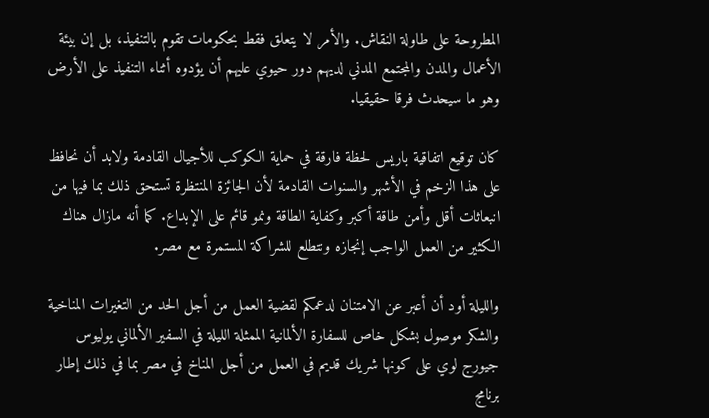المطروحة على طاولة النقاش. والأمر لا يتعلق فقط بحكومات تقوم بالتنفيذ، بل إن بيئة الأعمال والمدن والمجتمع المدني لديهم دور حيوي عليهم أن يؤدوه أثناء التنفيذ على الأرض وهو ما سيحدث فرقا حقيقيا.

كان توقيع اتفاقية باريس لحظة فارقة في حماية الكوكب للأجيال القادمة ولابد أن نحافظ على هذا الزخم في الأشهر والسنوات القادمة لأن الجائزة المنتظرة تستحق ذلك بما فيها من  انبعاثات أقل وأمن طاقة أكبر وكفاية الطاقة ونمو قائم على الإبداع. كما أنه مازال هناك الكثير من العمل الواجب إنجازه ونتطلع للشراكة المستمرة مع مصر.

والليلة أود أن أعبر عن الامتنان لدعمكم لقضية العمل من أجل الحد من التغيرات المناخية والشكر موصول بشكل خاص للسفارة الألمانية الممثلة الليلة في السفير الألماني يوليوس جيورج لوي على كونها شريك قديم في العمل من أجل المناخ في مصر بما في ذلك إطار برنامج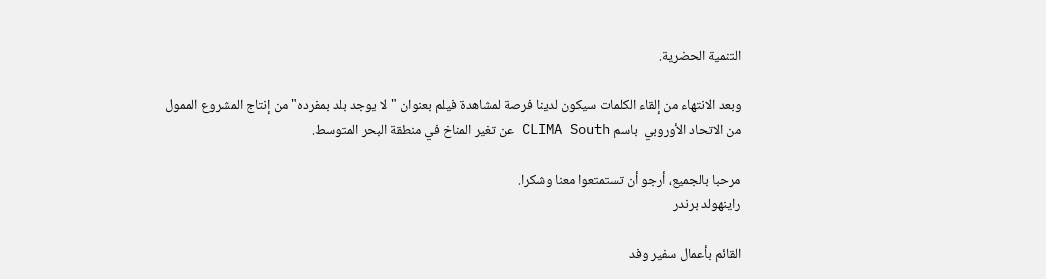التنمية الحضرية.

وبعد الانتهاء من إلقاء الكلمات سيكون لدينا فرصة لمشاهدة فيلم بعنوان "لا يوجد بلد بمفرده" من إنتاج المشروع الممول من الاتحاد الأوروبي  باسم CLIMA South عن تغير المناخ في منطقة البحر المتوسط.

مرحبا بالجميع، أرجو أن تستمتعوا معنا وشكرا.                                                                                                                                                                                                                                                                                                                                                        راينهولد برندر

القائم بأعمال سفير وفد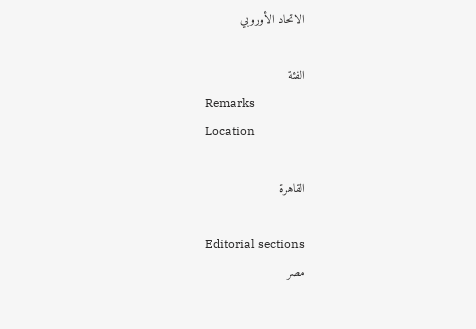الاتحاد الأوروبي

الفئة
Remarks
Location

القاهرة

Editorial sections
مصر